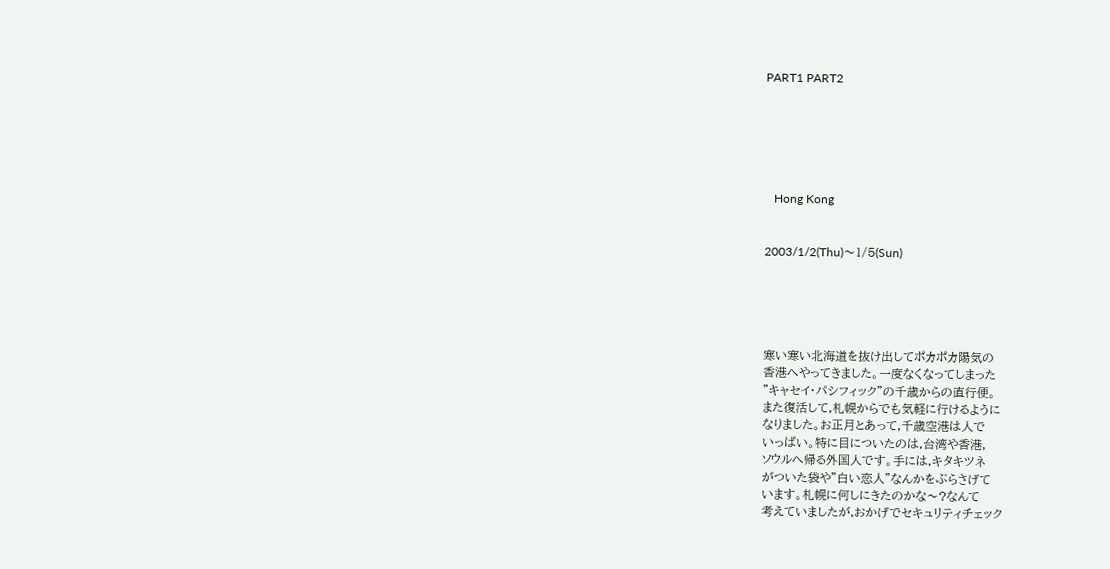PART1 PART2






   Hong Kong


2003/1/2(Thu)〜1/5(Sun)





寒い寒い北海道を抜け出してポカポカ陽気の
香港へやってきました。一度なくなってしまった
”キャセイ・パシフィック”の千歳からの直行便。
また復活して,札幌からでも気軽に行けるように
なりました。お正月とあって,千歳空港は人で
いっぱい。特に目についたのは,台湾や香港,
ソウルへ帰る外国人です。手には,キタキツネ
がついた袋や”白い恋人”なんかをぶらさげて
います。札幌に何しにきたのかな〜?なんて
考えていましたが,おかげでセキュリティチェック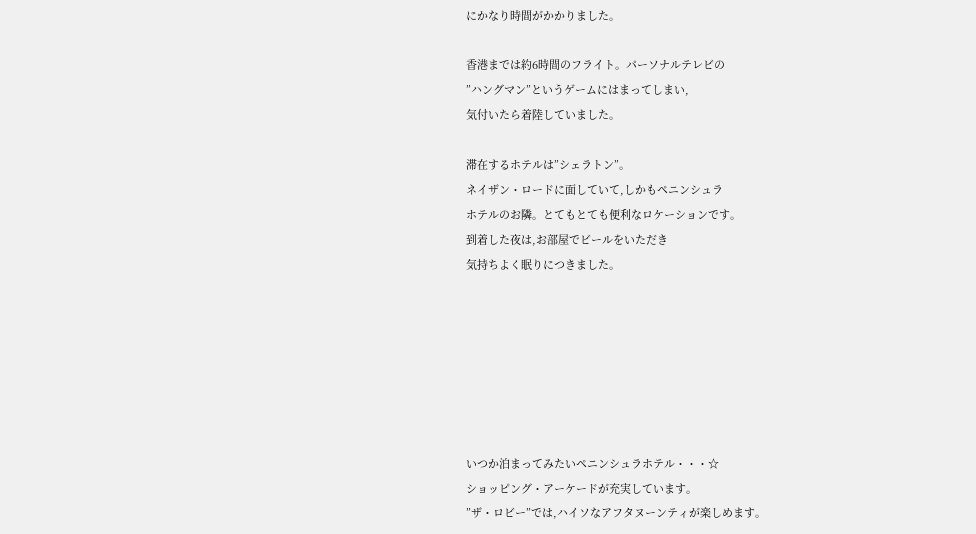にかなり時間がかかりました。

香港までは約6時間のフライト。パーソナルテレビの
”ハングマン”というゲームにはまってしまい,
気付いたら着陸していました。

滞在するホテルは”シェラトン”。
ネイザン・ロードに面していて,しかもペニンシュラ
ホテルのお隣。とてもとても便利なロケーションです。
到着した夜は,お部屋でビールをいただき
気持ちよく眠りにつきました。







いつか泊まってみたいペニンシュラホテル・・・☆
ショッピング・アーケードが充実しています。
”ザ・ロビー”では,ハイソなアフタヌーンティが楽しめます。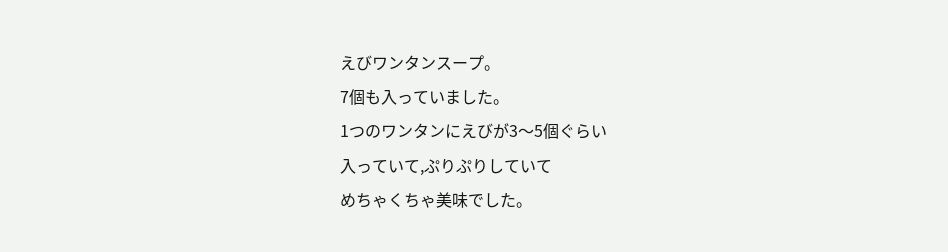えびワンタンスープ。
7個も入っていました。
1つのワンタンにえびが3〜5個ぐらい
入っていて,ぷりぷりしていて
めちゃくちゃ美味でした。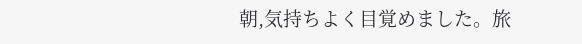朝,気持ちよく目覚めました。旅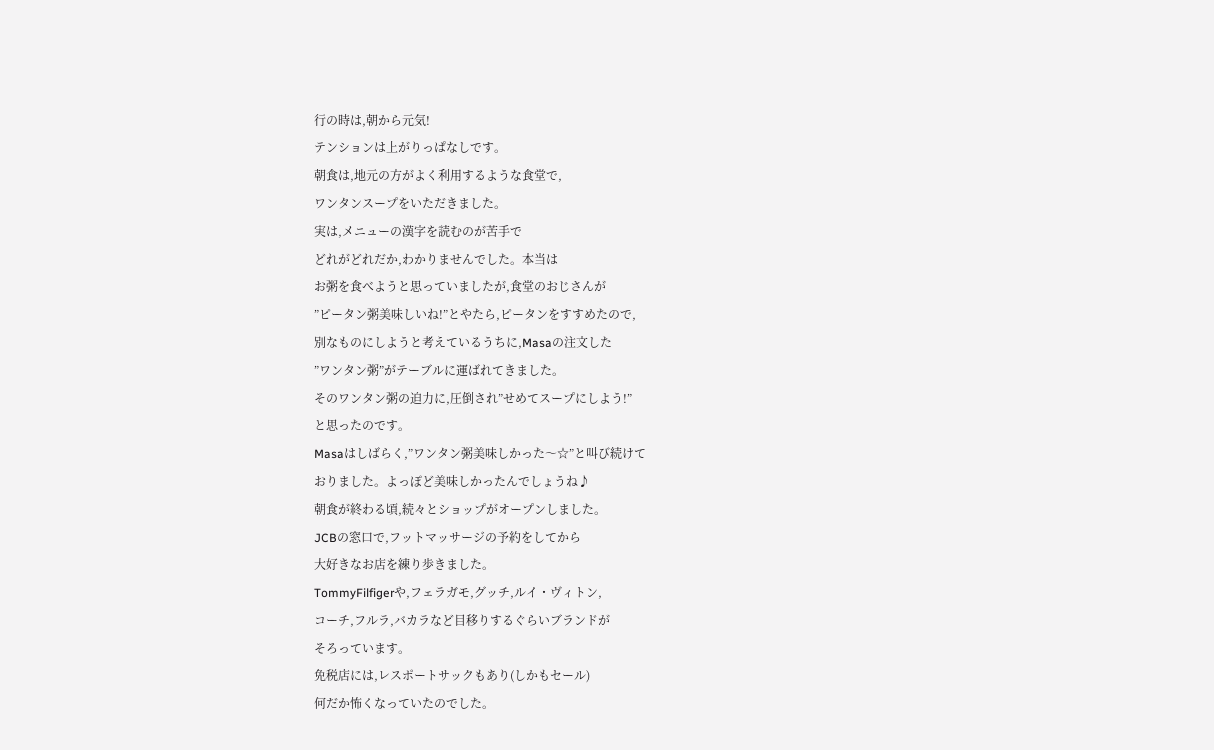行の時は,朝から元気!
テンションは上がりっぱなしです。
朝食は,地元の方がよく利用するような食堂で,
ワンタンスープをいただきました。
実は,メニューの漢字を読むのが苦手で
どれがどれだか,わかりませんでした。本当は
お粥を食べようと思っていましたが,食堂のおじさんが
”ピータン粥美味しいね!”とやたら,ピータンをすすめたので,
別なものにしようと考えているうちに,Masaの注文した
”ワンタン粥”がテーブルに運ばれてきました。
そのワンタン粥の迫力に,圧倒され”せめてスープにしよう!”
と思ったのです。
Masaはしばらく,”ワンタン粥美味しかった〜☆”と叫び続けて
おりました。よっぽど美味しかったんでしょうね♪
朝食が終わる頃,続々とショップがオープンしました。
JCBの窓口で,フットマッサージの予約をしてから
大好きなお店を練り歩きました。
TommyFilfigerや,フェラガモ,グッチ,ルイ・ヴィトン,
コーチ,フルラ,バカラなど目移りするぐらいブランドが
そろっています。
免税店には,レスポートサックもあり(しかもセール)
何だか怖くなっていたのでした。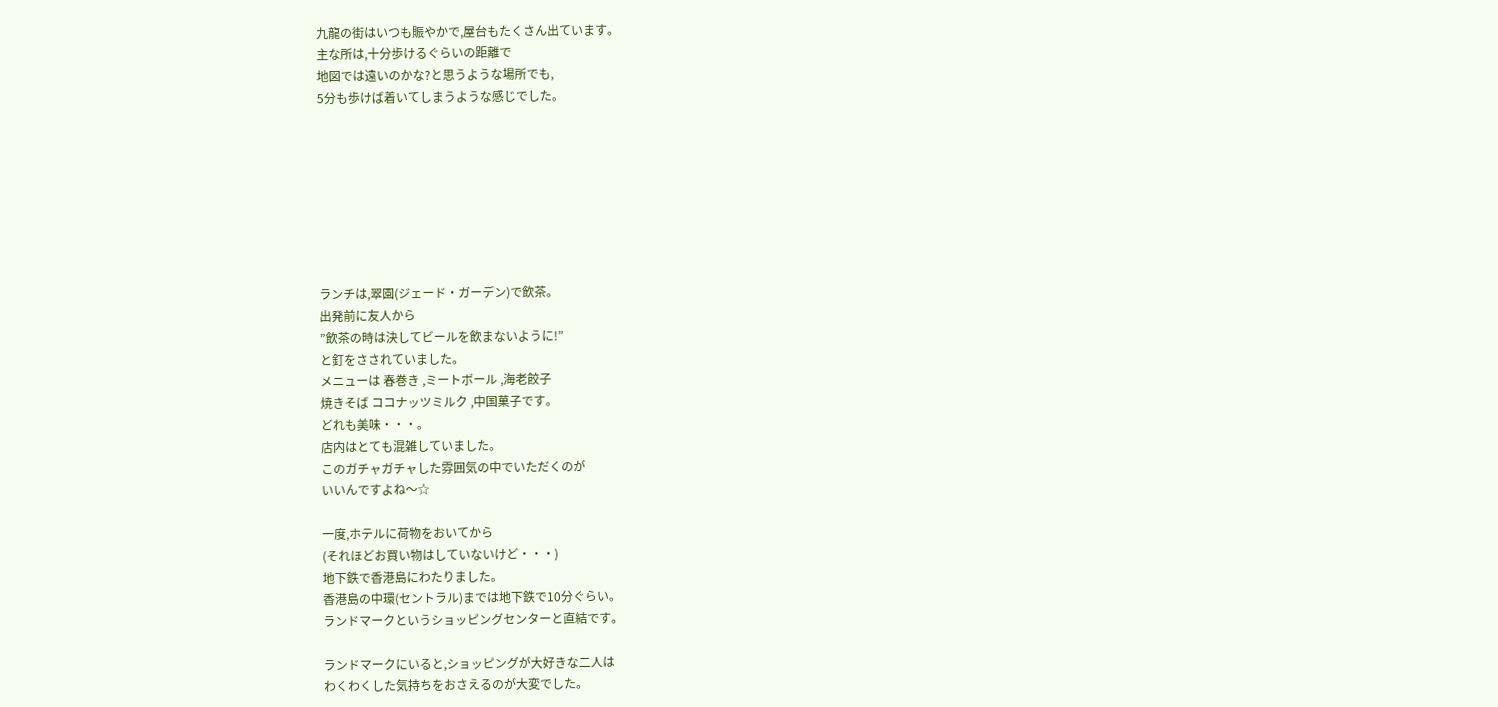九龍の街はいつも賑やかで,屋台もたくさん出ています。
主な所は,十分歩けるぐらいの距離で
地図では遠いのかな?と思うような場所でも,
5分も歩けば着いてしまうような感じでした。








ランチは,翠園(ジェード・ガーデン)で飲茶。
出発前に友人から
”飲茶の時は決してビールを飲まないように!”
と釘をさされていました。
メニューは 春巻き ,ミートボール ,海老餃子
焼きそば ココナッツミルク ,中国菓子です。
どれも美味・・・。
店内はとても混雑していました。
このガチャガチャした雰囲気の中でいただくのが
いいんですよね〜☆

一度,ホテルに荷物をおいてから
(それほどお買い物はしていないけど・・・)
地下鉄で香港島にわたりました。
香港島の中環(セントラル)までは地下鉄で10分ぐらい。
ランドマークというショッピングセンターと直結です。

ランドマークにいると,ショッピングが大好きな二人は
わくわくした気持ちをおさえるのが大変でした。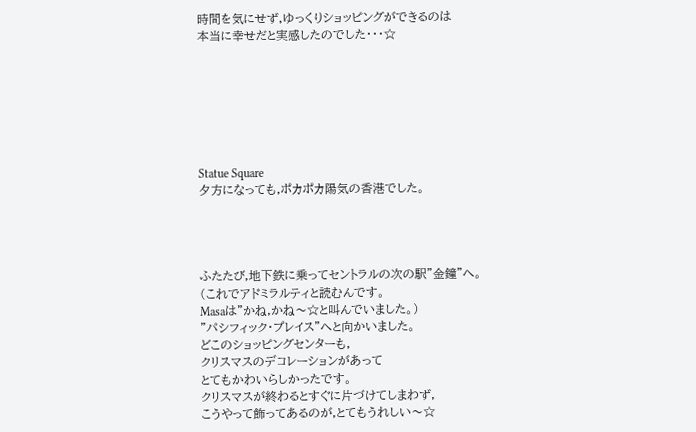時間を気にせず,ゆっくりショッピングができるのは
本当に幸せだと実感したのでした・・・☆







Statue Square
夕方になっても,ポカポカ陽気の香港でした。




ふたたび,地下鉄に乗ってセントラルの次の駅”金鐘”へ。
(これでアドミラルティと読むんです。
Masaは”かね,かね〜☆と叫んでいました。)
”パシフィック・プレイス”へと向かいました。
どこのショッピングセンターも,
クリスマスのデコレーションがあって
とてもかわいらしかったです。
クリスマスが終わるとすぐに片づけてしまわず,
こうやって飾ってあるのが,とてもうれしい〜☆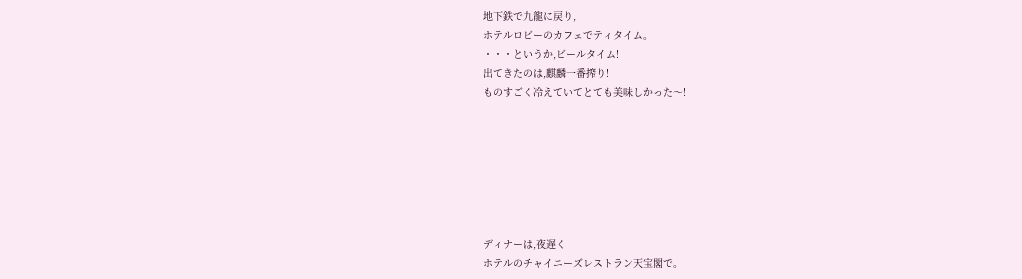地下鉄で九龍に戻り,
ホテルロビーのカフェでティタイム。
・・・というか,ビールタイム!
出てきたのは,麒麟一番搾り!
ものすごく冷えていてとても美味しかった〜!







ディナーは,夜遅く
ホテルのチャイニーズレストラン天宝閣で。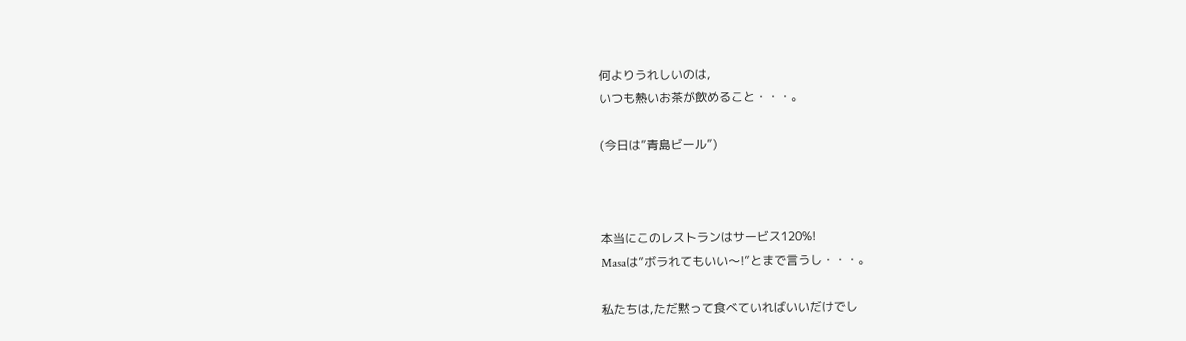何よりうれしいのは,
いつも熱いお茶が飲めること・・・。

(今日は”青島ビール”)



本当にこのレストランはサービス120%!
Masaは”ボラれてもいい〜!”とまで言うし・・・。

私たちは,ただ黙って食べていればいいだけでし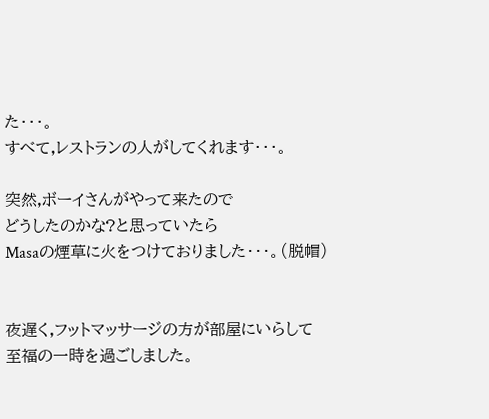た・・・。
すべて,レストランの人がしてくれます・・・。

突然,ボーイさんがやって来たので
どうしたのかな?と思っていたら
Masaの煙草に火をつけておりました・・・。(脱帽)


夜遅く,フットマッサージの方が部屋にいらして
至福の一時を過ごしました。